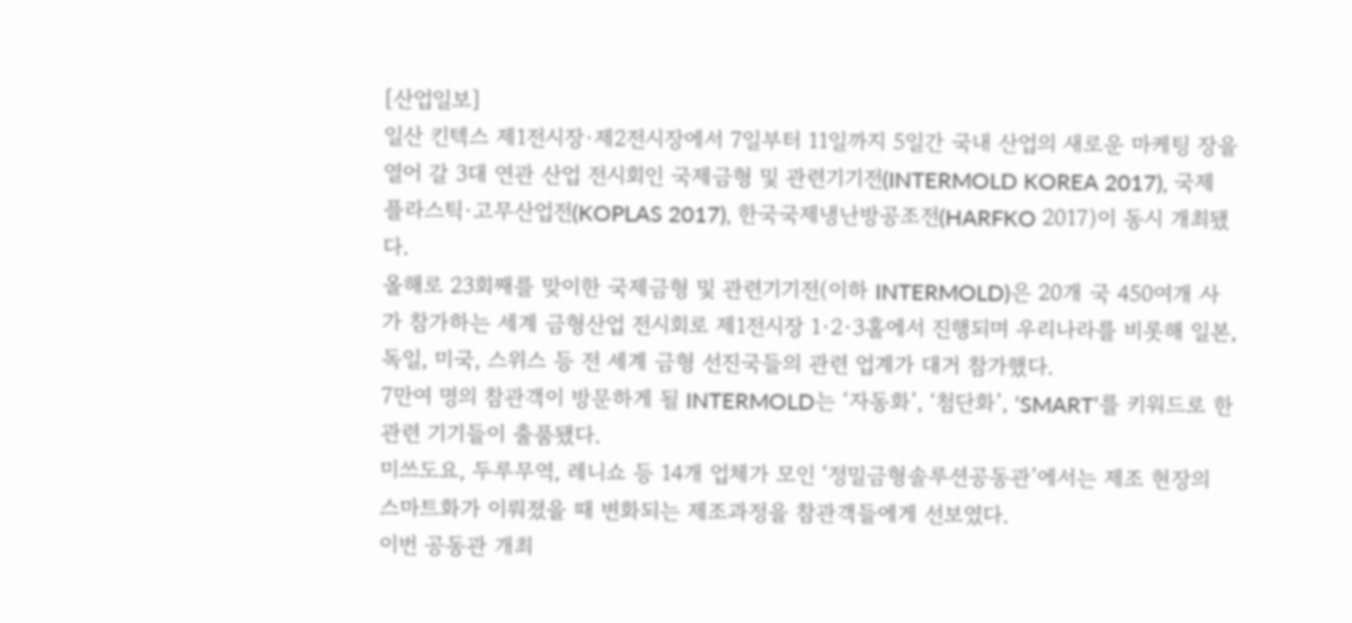[산업일보]
일산 킨텍스 제1전시장·제2전시장에서 7일부터 11일까지 5일간 국내 산업의 새로운 마케팅 장을 열어 갈 3대 연관 산업 전시회인 국제금형 및 관련기기전(INTERMOLD KOREA 2017), 국제 플라스틱·고무산업전(KOPLAS 2017), 한국국제냉난방공조전(HARFKO 2017)이 동시 개최됐다.
올해로 23회째를 맞이한 국제금형 및 관련기기전(이하 INTERMOLD)은 20개 국 450여개 사가 참가하는 세계 금형산업 전시회로 제1전시장 1·2·3홀에서 진행되며 우리나라를 비롯해 일본, 독일, 미국, 스위스 등 전 세계 금형 선진국들의 관련 업계가 대거 참가했다.
7만여 명의 참관객이 방문하게 될 INTERMOLD는 ‘자동화’, ‘첨단화’, ‘SMART’를 키워드로 한 관련 기기들이 출품됐다.
미쓰도요, 두루무역, 레니쇼 등 14개 업체가 모인 ‘정밀금형솔루션공동관’에서는 제조 현장의 스마트화가 이뤄졌을 때 변화되는 제조과정을 참관객들에게 선보였다.
이번 공동관 개최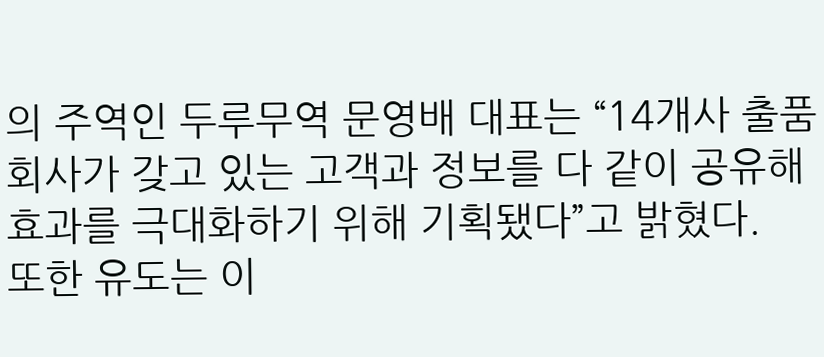의 주역인 두루무역 문영배 대표는 “14개사 출품 회사가 갖고 있는 고객과 정보를 다 같이 공유해 효과를 극대화하기 위해 기획됐다”고 밝혔다.
또한 유도는 이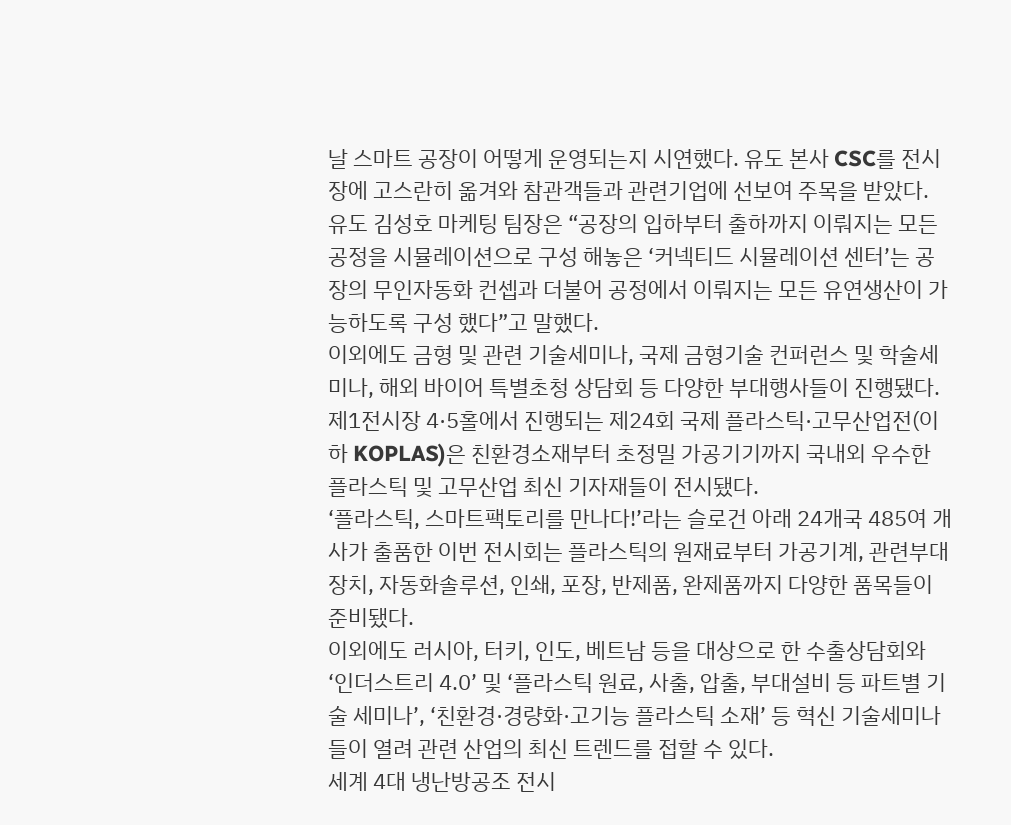날 스마트 공장이 어떻게 운영되는지 시연했다. 유도 본사 CSC를 전시장에 고스란히 옮겨와 참관객들과 관련기업에 선보여 주목을 받았다.
유도 김성호 마케팅 팀장은 “공장의 입하부터 출하까지 이뤄지는 모든 공정을 시뮬레이션으로 구성 해놓은 ‘커넥티드 시뮬레이션 센터’는 공장의 무인자동화 컨셉과 더불어 공정에서 이뤄지는 모든 유연생산이 가능하도록 구성 했다”고 말했다.
이외에도 금형 및 관련 기술세미나, 국제 금형기술 컨퍼런스 및 학술세미나, 해외 바이어 특별초청 상담회 등 다양한 부대행사들이 진행됐다.
제1전시장 4·5홀에서 진행되는 제24회 국제 플라스틱·고무산업전(이하 KOPLAS)은 친환경소재부터 초정밀 가공기기까지 국내외 우수한 플라스틱 및 고무산업 최신 기자재들이 전시됐다.
‘플라스틱, 스마트팩토리를 만나다!’라는 슬로건 아래 24개국 485여 개 사가 출품한 이번 전시회는 플라스틱의 원재료부터 가공기계, 관련부대장치, 자동화솔루션, 인쇄, 포장, 반제품, 완제품까지 다양한 품목들이 준비됐다.
이외에도 러시아, 터키, 인도, 베트남 등을 대상으로 한 수출상담회와 ‘인더스트리 4.0’ 및 ‘플라스틱 원료, 사출, 압출, 부대설비 등 파트별 기술 세미나’, ‘친환경·경량화·고기능 플라스틱 소재’ 등 혁신 기술세미나들이 열려 관련 산업의 최신 트렌드를 접할 수 있다.
세계 4대 냉난방공조 전시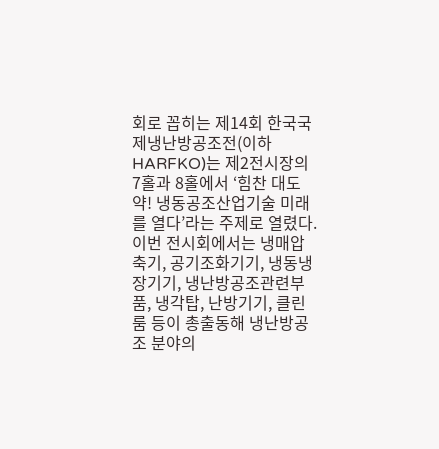회로 꼽히는 제14회 한국국제냉난방공조전(이하 HARFKO)는 제2전시장의 7홀과 8홀에서 ‘힘찬 대도약! 냉동공조산업기술 미래를 열다’라는 주제로 열렸다.
이번 전시회에서는 냉매압축기, 공기조화기기, 냉동냉장기기, 냉난방공조관련부품, 냉각탑, 난방기기, 클린룸 등이 총출동해 냉난방공조 분야의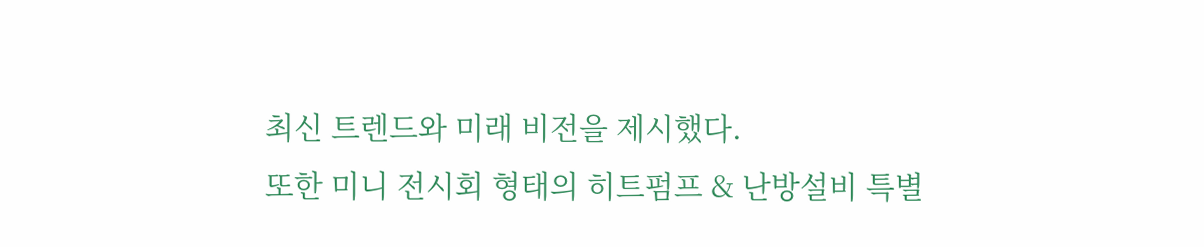최신 트렌드와 미래 비전을 제시했다.
또한 미니 전시회 형태의 히트펌프 & 난방설비 특별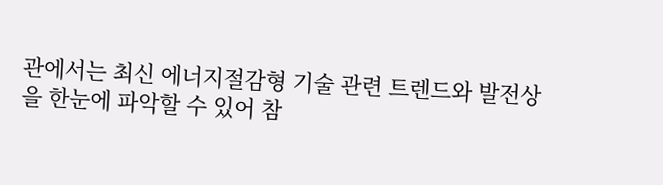관에서는 최신 에너지절감형 기술 관련 트렌드와 발전상을 한눈에 파악할 수 있어 참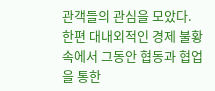관객들의 관심을 모았다.
한편 대내외적인 경제 불황 속에서 그동안 협동과 협업을 통한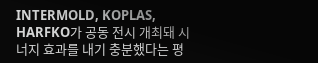INTERMOLD, KOPLAS, HARFKO가 공동 전시 개최돼 시너지 효과를 내기 충분했다는 평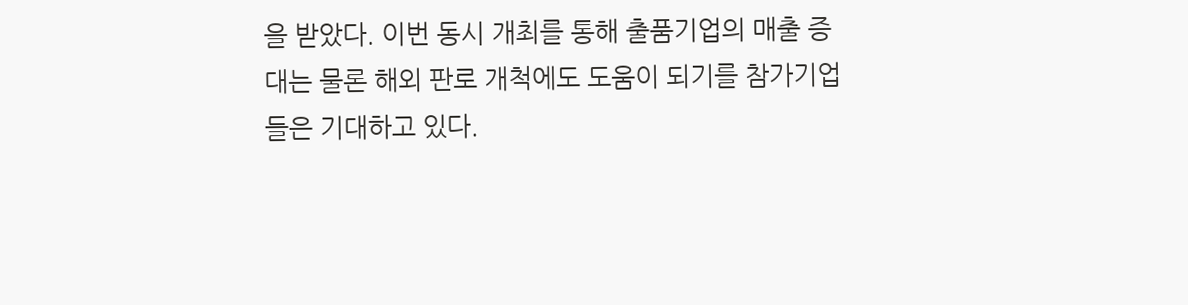을 받았다. 이번 동시 개최를 통해 출품기업의 매출 증대는 물론 해외 판로 개척에도 도움이 되기를 참가기업들은 기대하고 있다.